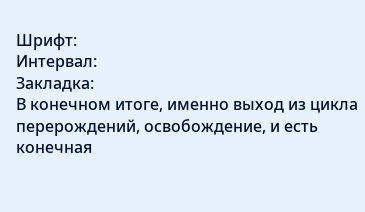Шрифт:
Интервал:
Закладка:
В конечном итоге, именно выход из цикла перерождений, освобождение, и есть конечная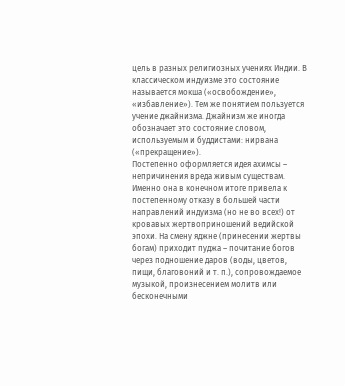цель в разных религиозных учениях Индии. В классическом индуизме это состояние называется мокша («освобождение», «избавление»). Тем же понятием пользуется учение джайнизма. Джайнизм же иногда обозначает это состояние словом, используемым и буддистами: нирвана («прекращение»).
Постепенно оформляется идея ахимсы – непричинения вреда живым существам. Именно она в конечном итоге привела к постепенному отказу в большей части направлений индуизма (но не во всех!) от кровавых жертвоприношений ведийской эпохи. На смену яджне (принесении жертвы богам) приходит пуджа – почитание богов через подношение даров (воды, цветов, пищи, благовоний и т. п.), сопровождаемое музыкой, произнесением молитв или бесконечными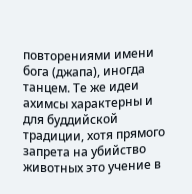повторениями имени бога (джапа), иногда танцем. Те же идеи ахимсы характерны и для буддийской традиции, хотя прямого запрета на убийство животных это учение в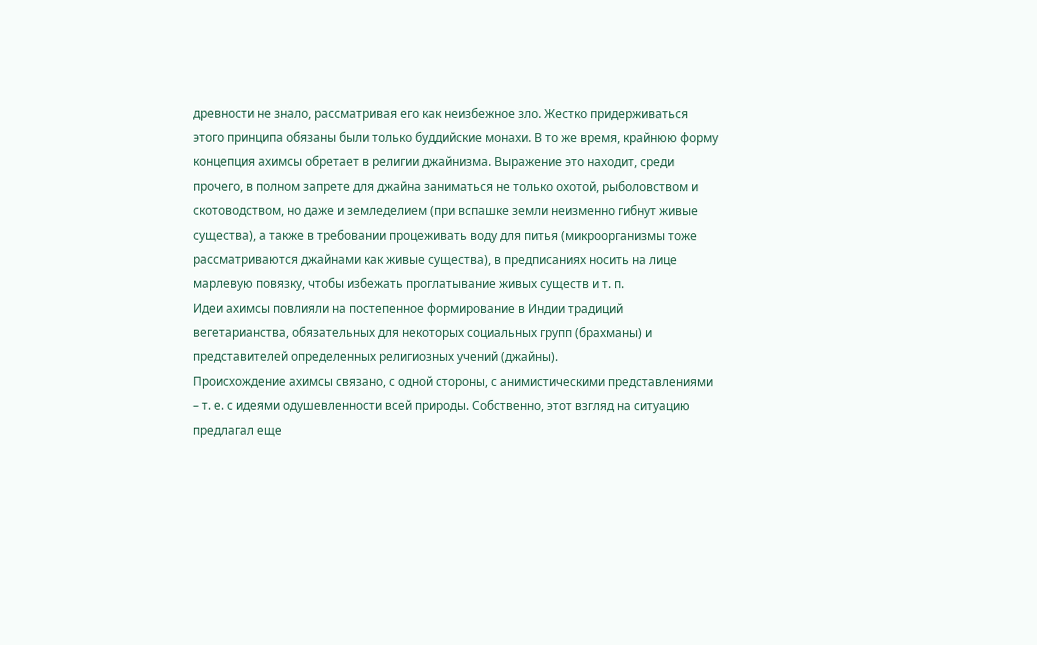древности не знало, рассматривая его как неизбежное зло. Жестко придерживаться этого принципа обязаны были только буддийские монахи. В то же время, крайнюю форму концепция ахимсы обретает в религии джайнизма. Выражение это находит, среди прочего, в полном запрете для джайна заниматься не только охотой, рыболовством и скотоводством, но даже и земледелием (при вспашке земли неизменно гибнут живые существа), а также в требовании процеживать воду для питья (микроорганизмы тоже рассматриваются джайнами как живые существа), в предписаниях носить на лице марлевую повязку, чтобы избежать проглатывание живых существ и т. п.
Идеи ахимсы повлияли на постепенное формирование в Индии традиций вегетарианства, обязательных для некоторых социальных групп (брахманы) и представителей определенных религиозных учений (джайны).
Происхождение ахимсы связано, с одной стороны, с анимистическими представлениями – т. е. с идеями одушевленности всей природы. Собственно, этот взгляд на ситуацию предлагал еще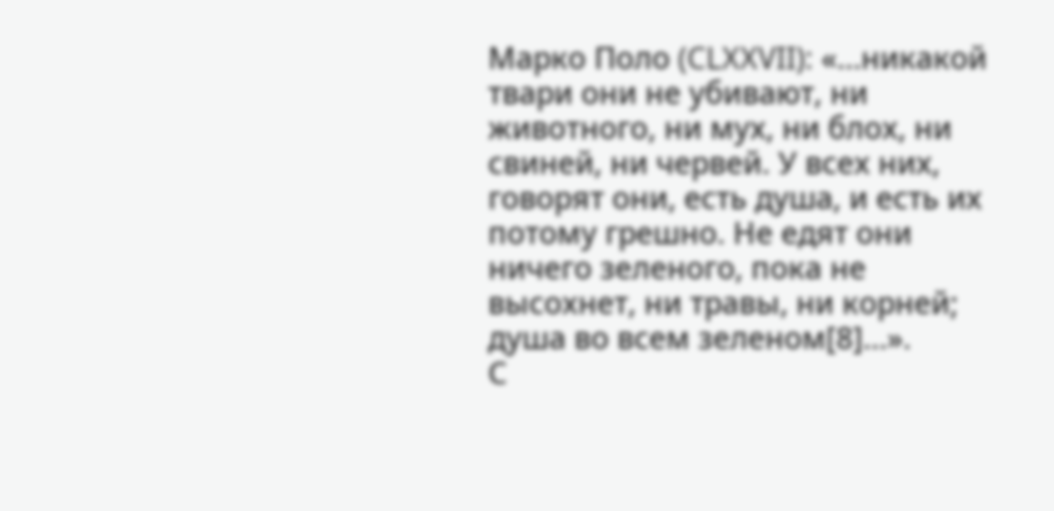Марко Поло (CLXXVII): «…никакой твари они не убивают, ни животного, ни мух, ни блох, ни свиней, ни червей. У всех них, говорят они, есть душа, и есть их потому грешно. Не едят они ничего зеленого, пока не высохнет, ни травы, ни корней; душа во всем зеленом[8]…».
С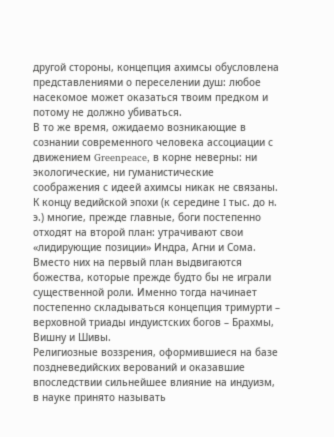другой стороны, концепция ахимсы обусловлена представлениями о переселении душ: любое насекомое может оказаться твоим предком и потому не должно убиваться.
В то же время, ожидаемо возникающие в сознании современного человека ассоциации с движением Greenpeace, в корне неверны: ни экологические, ни гуманистические соображения с идеей ахимсы никак не связаны.
К концу ведийской эпохи (к середине I тыс. до н. э.) многие, прежде главные, боги постепенно отходят на второй план: утрачивают свои «лидирующие позиции» Индра, Агни и Сома. Вместо них на первый план выдвигаются божества, которые прежде будто бы не играли существенной роли. Именно тогда начинает постепенно складываться концепция тримурти – верховной триады индуистских богов – Брахмы, Вишну и Шивы.
Религиозные воззрения, оформившиеся на базе поздневедийских верований и оказавшие впоследствии сильнейшее влияние на индуизм, в науке принято называть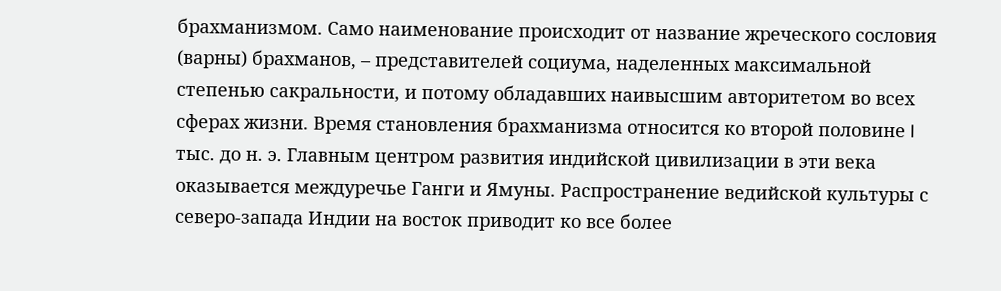брахманизмом. Само наименование происходит от название жреческого сословия (варны) брахманов, – представителей социума, наделенных максимальной степенью сакральности, и потому обладавших наивысшим авторитетом во всех сферах жизни. Время становления брахманизма относится ко второй половине I тыс. до н. э. Главным центром развития индийской цивилизации в эти века оказывается междуречье Ганги и Ямуны. Распространение ведийской культуры с северо-запада Индии на восток приводит ко все более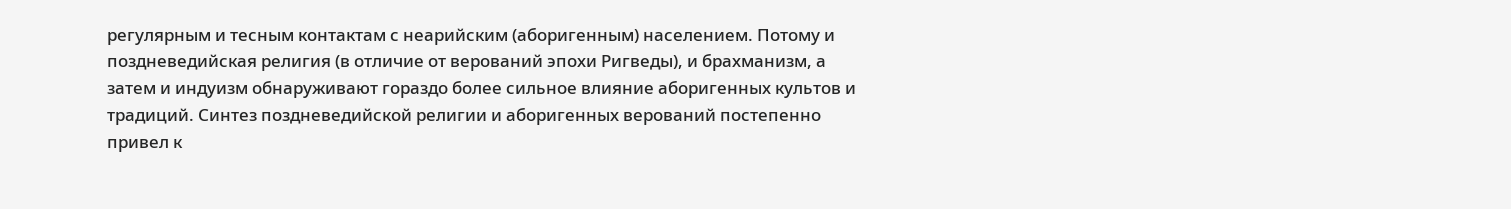регулярным и тесным контактам с неарийским (аборигенным) населением. Потому и поздневедийская религия (в отличие от верований эпохи Ригведы), и брахманизм, а затем и индуизм обнаруживают гораздо более сильное влияние аборигенных культов и традиций. Синтез поздневедийской религии и аборигенных верований постепенно привел к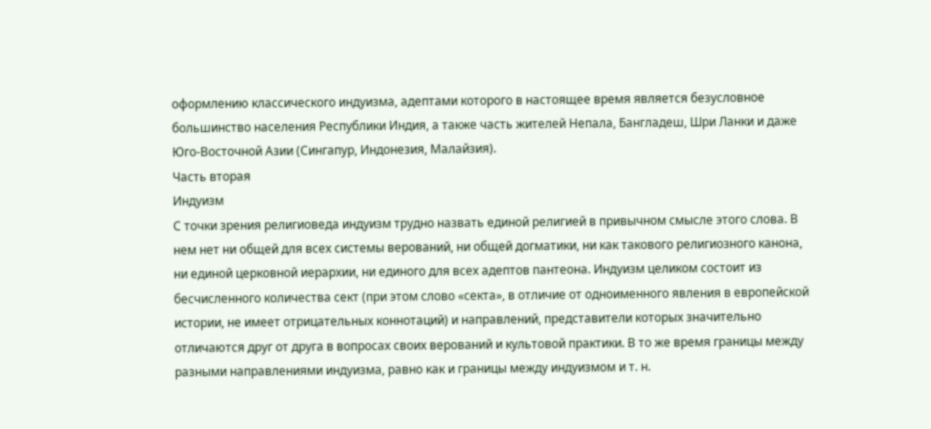оформлению классического индуизма, адептами которого в настоящее время является безусловное большинство населения Республики Индия, а также часть жителей Непала, Бангладеш, Шри Ланки и даже Юго-Восточной Азии (Сингапур, Индонезия, Малайзия).
Часть вторая
Индуизм
С точки зрения религиоведа индуизм трудно назвать единой религией в привычном смысле этого слова. В нем нет ни общей для всех системы верований, ни общей догматики, ни как такового религиозного канона, ни единой церковной иерархии, ни единого для всех адептов пантеона. Индуизм целиком состоит из бесчисленного количества сект (при этом слово «секта», в отличие от одноименного явления в европейской истории, не имеет отрицательных коннотаций) и направлений, представители которых значительно отличаются друг от друга в вопросах своих верований и культовой практики. В то же время границы между разными направлениями индуизма, равно как и границы между индуизмом и т. н.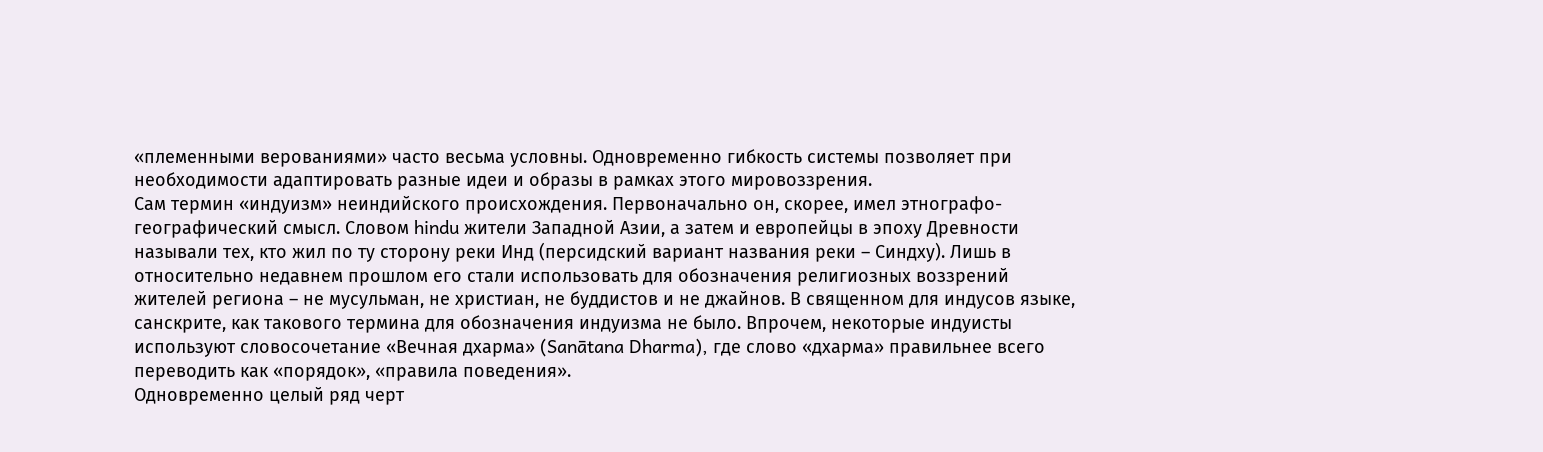«племенными верованиями» часто весьма условны. Одновременно гибкость системы позволяет при необходимости адаптировать разные идеи и образы в рамках этого мировоззрения.
Сам термин «индуизм» неиндийского происхождения. Первоначально он, скорее, имел этнографо-географический смысл. Словом hindu жители Западной Азии, а затем и европейцы в эпоху Древности называли тех, кто жил по ту сторону реки Инд (персидский вариант названия реки – Синдху). Лишь в относительно недавнем прошлом его стали использовать для обозначения религиозных воззрений жителей региона – не мусульман, не христиан, не буддистов и не джайнов. В священном для индусов языке, санскрите, как такового термина для обозначения индуизма не было. Впрочем, некоторые индуисты используют словосочетание «Вечная дхарма» (Sanātana Dharma), где слово «дхарма» правильнее всего переводить как «порядок», «правила поведения».
Одновременно целый ряд черт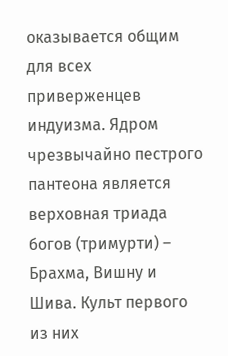оказывается общим для всех приверженцев индуизма. Ядром чрезвычайно пестрого пантеона является верховная триада богов (тримурти) – Брахма, Вишну и Шива. Культ первого из них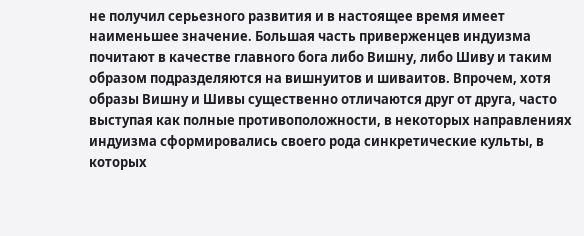не получил серьезного развития и в настоящее время имеет наименьшее значение. Большая часть приверженцев индуизма почитают в качестве главного бога либо Вишну, либо Шиву и таким образом подразделяются на вишнуитов и шиваитов. Впрочем, хотя образы Вишну и Шивы существенно отличаются друг от друга, часто выступая как полные противоположности, в некоторых направлениях индуизма сформировались своего рода синкретические культы, в которых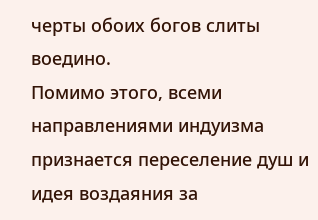черты обоих богов слиты воедино.
Помимо этого, всеми направлениями индуизма признается переселение душ и идея воздаяния за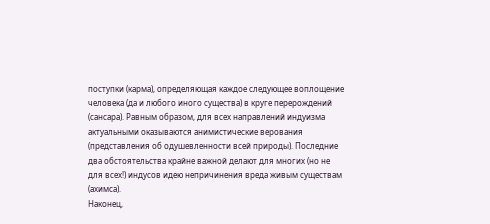поступки (карма), определяющая каждое следующее воплощение человека (да и любого иного существа) в круге перерождений (сансара). Равным образом, для всех направлений индуизма актуальными оказываются анимистические верования (представления об одушевленности всей природы). Последние два обстоятельства крайне важной делают для многих (но не для всех!) индусов идею непричинения вреда живым существам (ахимса).
Наконец,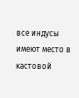все индусы имеют место в кастовой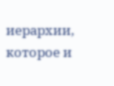иерархии, которое и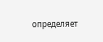определяет